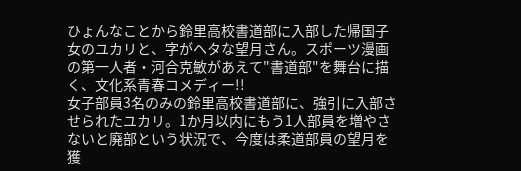ひょんなことから鈴里高校書道部に入部した帰国子女のユカリと、字がヘタな望月さん。スポーツ漫画の第一人者・河合克敏があえて"書道部"を舞台に描く、文化系青春コメディー!!
女子部員3名のみの鈴里高校書道部に、強引に入部させられたユカリ。1か月以内にもう1人部員を増やさないと廃部という状況で、今度は柔道部員の望月を獲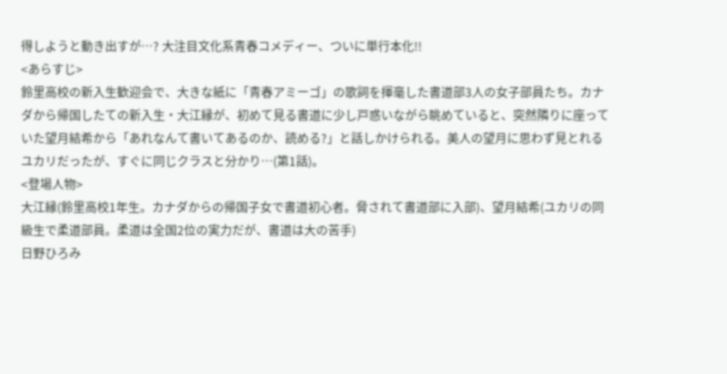得しようと動き出すが…? 大注目文化系青春コメディー、ついに単行本化!!
<あらすじ>
鈴里高校の新入生歓迎会で、大きな紙に「青春アミーゴ」の歌詞を揮毫した書道部3人の女子部員たち。カナダから帰国したての新入生・大江縁が、初めて見る書道に少し戸惑いながら眺めていると、突然隣りに座っていた望月結希から「あれなんて書いてあるのか、読める?」と話しかけられる。美人の望月に思わず見とれるユカリだったが、すぐに同じクラスと分かり…(第1話)。
<登場人物>
大江縁(鈴里高校1年生。カナダからの帰国子女で書道初心者。脅されて書道部に入部)、望月結希(ユカリの同級生で柔道部員。柔道は全国2位の実力だが、書道は大の苦手)
日野ひろみ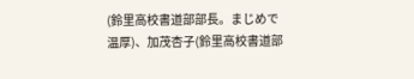(鈴里高校書道部部長。まじめで温厚)、加茂杏子(鈴里高校書道部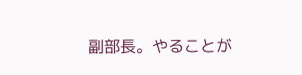副部長。やることが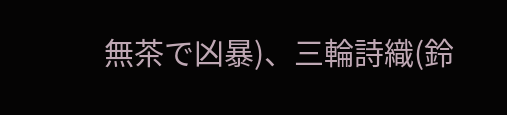無茶で凶暴)、三輪詩織(鈴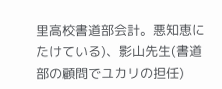里高校書道部会計。悪知恵にたけている)、影山先生(書道部の顧問でユカリの担任)